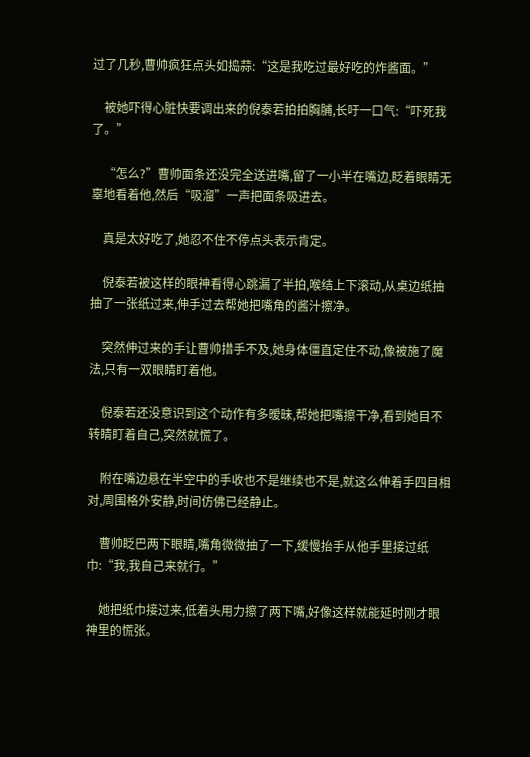过了几秒,曹帅疯狂点头如捣蒜:“这是我吃过最好吃的炸酱面。”

    被她吓得心脏快要调出来的倪泰若拍拍胸脯,长吁一口气:“吓死我了。”

    “怎么?”曹帅面条还没完全送进嘴,留了一小半在嘴边,眨着眼睛无辜地看着他,然后“吸溜”一声把面条吸进去。

    真是太好吃了,她忍不住不停点头表示肯定。

    倪泰若被这样的眼神看得心跳漏了半拍,喉结上下滚动,从桌边纸抽抽了一张纸过来,伸手过去帮她把嘴角的酱汁擦净。

    突然伸过来的手让曹帅措手不及,她身体僵直定住不动,像被施了魔法,只有一双眼睛盯着他。

    倪泰若还没意识到这个动作有多暧昧,帮她把嘴擦干净,看到她目不转睛盯着自己,突然就慌了。

    附在嘴边悬在半空中的手收也不是继续也不是,就这么伸着手四目相对,周围格外安静,时间仿佛已经静止。

    曹帅眨巴两下眼睛,嘴角微微抽了一下,缓慢抬手从他手里接过纸巾:“我,我自己来就行。”

    她把纸巾接过来,低着头用力擦了两下嘴,好像这样就能延时刚才眼神里的慌张。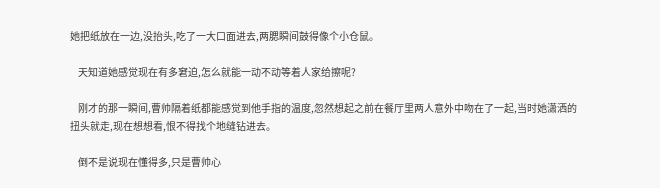她把纸放在一边,没抬头,吃了一大口面进去,两腮瞬间鼓得像个小仓鼠。

    天知道她感觉现在有多窘迫,怎么就能一动不动等着人家给擦呢?

    刚才的那一瞬间,曹帅隔着纸都能感觉到他手指的温度,忽然想起之前在餐厅里两人意外中吻在了一起,当时她潇洒的扭头就走,现在想想看,恨不得找个地缝钻进去。

    倒不是说现在懂得多,只是曹帅心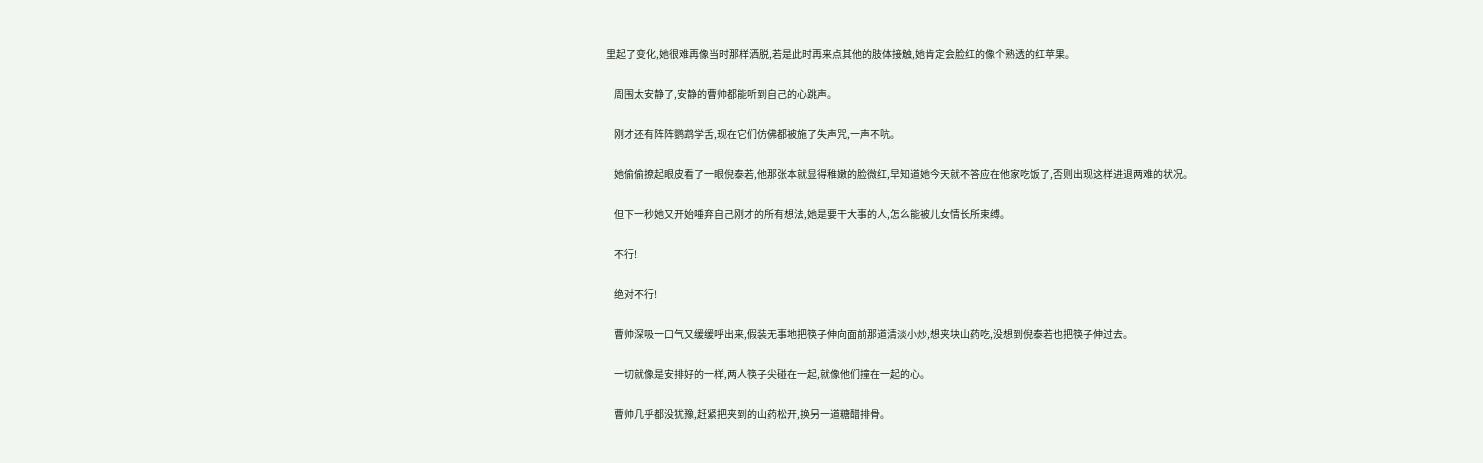里起了变化,她很难再像当时那样洒脱,若是此时再来点其他的肢体接触,她肯定会脸红的像个熟透的红苹果。

    周围太安静了,安静的曹帅都能听到自己的心跳声。

    刚才还有阵阵鹦鹉学舌,现在它们仿佛都被施了失声咒,一声不吭。

    她偷偷撩起眼皮看了一眼倪泰若,他那张本就显得稚嫩的脸微红,早知道她今天就不答应在他家吃饭了,否则出现这样进退两难的状况。

    但下一秒她又开始唾弃自己刚才的所有想法,她是要干大事的人,怎么能被儿女情长所束缚。

    不行!

    绝对不行!

    曹帅深吸一口气又缓缓呼出来,假装无事地把筷子伸向面前那道清淡小炒,想夹块山药吃,没想到倪泰若也把筷子伸过去。

    一切就像是安排好的一样,两人筷子尖碰在一起,就像他们撞在一起的心。

    曹帅几乎都没犹豫,赶紧把夹到的山药松开,换另一道糖醋排骨。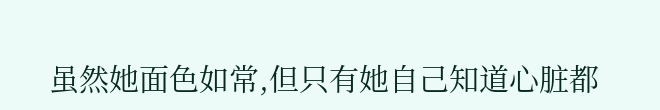虽然她面色如常,但只有她自己知道心脏都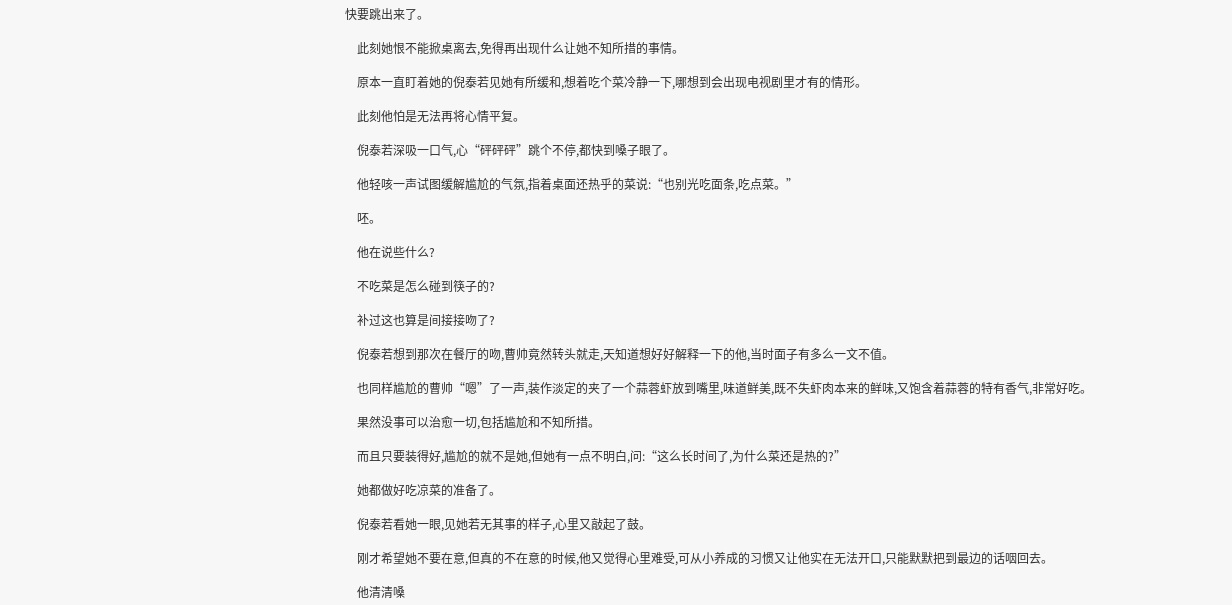快要跳出来了。

    此刻她恨不能掀桌离去,免得再出现什么让她不知所措的事情。

    原本一直盯着她的倪泰若见她有所缓和,想着吃个菜冷静一下,哪想到会出现电视剧里才有的情形。

    此刻他怕是无法再将心情平复。

    倪泰若深吸一口气,心“砰砰砰”跳个不停,都快到嗓子眼了。

    他轻咳一声试图缓解尴尬的气氛,指着桌面还热乎的菜说:“也别光吃面条,吃点菜。”

    呸。

    他在说些什么?

    不吃菜是怎么碰到筷子的?

    补过这也算是间接接吻了?

    倪泰若想到那次在餐厅的吻,曹帅竟然转头就走,天知道想好好解释一下的他,当时面子有多么一文不值。

    也同样尴尬的曹帅“嗯”了一声,装作淡定的夹了一个蒜蓉虾放到嘴里,味道鲜美,既不失虾肉本来的鲜味,又饱含着蒜蓉的特有香气,非常好吃。

    果然没事可以治愈一切,包括尴尬和不知所措。

    而且只要装得好,尴尬的就不是她,但她有一点不明白,问:“这么长时间了,为什么菜还是热的?”

    她都做好吃凉菜的准备了。

    倪泰若看她一眼,见她若无其事的样子,心里又敲起了鼓。

    刚才希望她不要在意,但真的不在意的时候,他又觉得心里难受,可从小养成的习惯又让他实在无法开口,只能默默把到最边的话咽回去。

    他清清嗓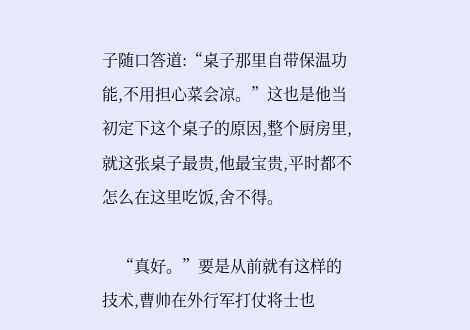子随口答道:“桌子那里自带保温功能,不用担心菜会凉。”这也是他当初定下这个桌子的原因,整个厨房里,就这张桌子最贵,他最宝贵,平时都不怎么在这里吃饭,舍不得。

    “真好。”要是从前就有这样的技术,曹帅在外行军打仗将士也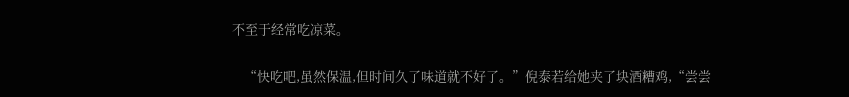不至于经常吃凉菜。

    “快吃吧,虽然保温,但时间久了味道就不好了。”倪泰若给她夹了块酒糟鸡,“尝尝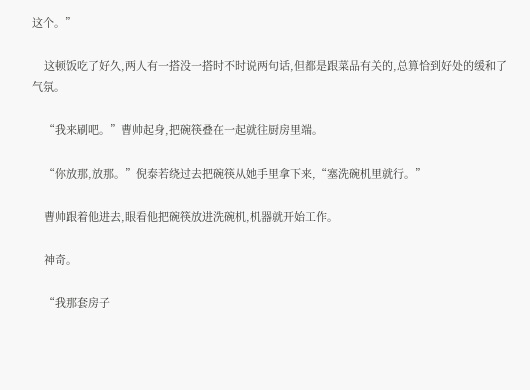这个。”

    这顿饭吃了好久,两人有一搭没一搭时不时说两句话,但都是跟菜品有关的,总算恰到好处的缓和了气氛。

    “我来刷吧。”曹帅起身,把碗筷叠在一起就往厨房里端。

    “你放那,放那。”倪泰若绕过去把碗筷从她手里拿下来,“塞洗碗机里就行。”

    曹帅跟着他进去,眼看他把碗筷放进洗碗机,机器就开始工作。

    神奇。

    “我那套房子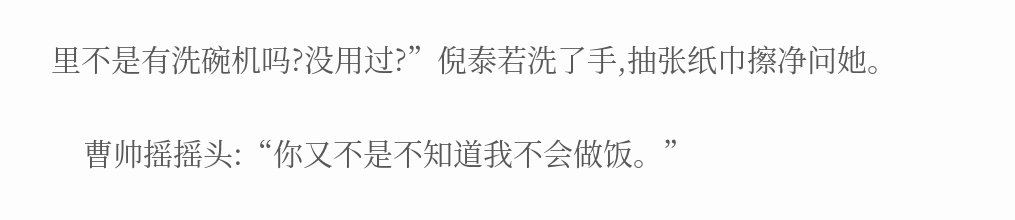里不是有洗碗机吗?没用过?”倪泰若洗了手,抽张纸巾擦净问她。

    曹帅摇摇头:“你又不是不知道我不会做饭。”